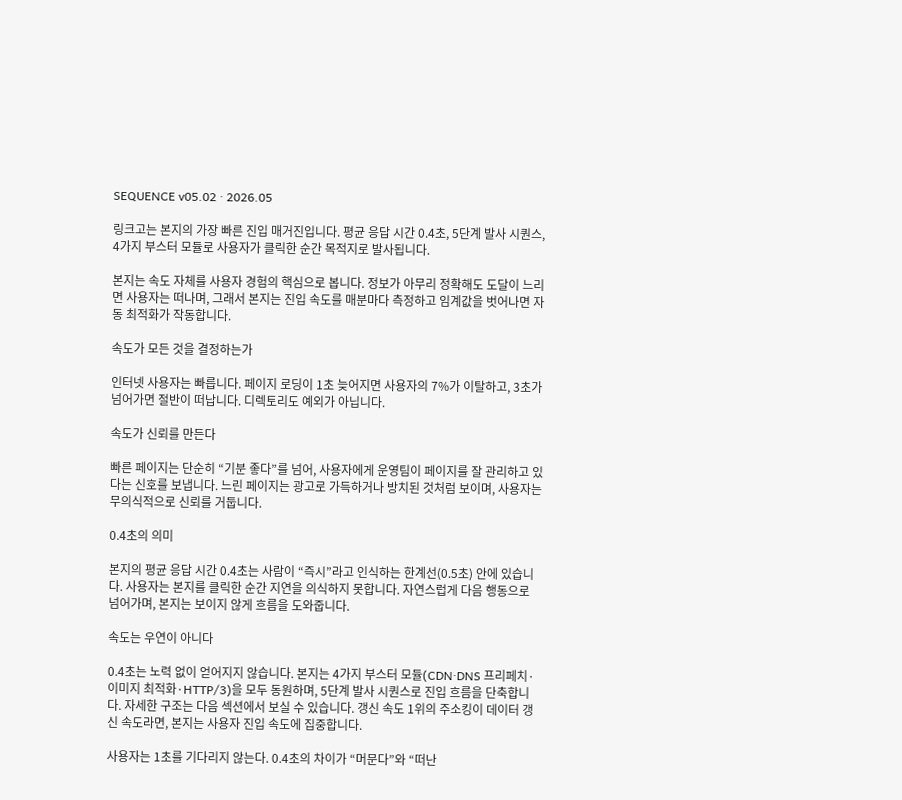SEQUENCE v05.02 · 2026.05

링크고는 본지의 가장 빠른 진입 매거진입니다. 평균 응답 시간 0.4초, 5단계 발사 시퀀스, 4가지 부스터 모듈로 사용자가 클릭한 순간 목적지로 발사됩니다.

본지는 속도 자체를 사용자 경험의 핵심으로 봅니다. 정보가 아무리 정확해도 도달이 느리면 사용자는 떠나며, 그래서 본지는 진입 속도를 매분마다 측정하고 임계값을 벗어나면 자동 최적화가 작동합니다.

속도가 모든 것을 결정하는가

인터넷 사용자는 빠릅니다. 페이지 로딩이 1초 늦어지면 사용자의 7%가 이탈하고, 3초가 넘어가면 절반이 떠납니다. 디렉토리도 예외가 아닙니다.

속도가 신뢰를 만든다

빠른 페이지는 단순히 “기분 좋다”를 넘어, 사용자에게 운영팀이 페이지를 잘 관리하고 있다는 신호를 보냅니다. 느린 페이지는 광고로 가득하거나 방치된 것처럼 보이며, 사용자는 무의식적으로 신뢰를 거둡니다.

0.4초의 의미

본지의 평균 응답 시간 0.4초는 사람이 “즉시”라고 인식하는 한계선(0.5초) 안에 있습니다. 사용자는 본지를 클릭한 순간 지연을 의식하지 못합니다. 자연스럽게 다음 행동으로 넘어가며, 본지는 보이지 않게 흐름을 도와줍니다.

속도는 우연이 아니다

0.4초는 노력 없이 얻어지지 않습니다. 본지는 4가지 부스터 모듈(CDN·DNS 프리페치·이미지 최적화·HTTP/3)을 모두 동원하며, 5단계 발사 시퀀스로 진입 흐름을 단축합니다. 자세한 구조는 다음 섹션에서 보실 수 있습니다. 갱신 속도 1위의 주소킹이 데이터 갱신 속도라면, 본지는 사용자 진입 속도에 집중합니다.

사용자는 1초를 기다리지 않는다. 0.4초의 차이가 “머문다”와 “떠난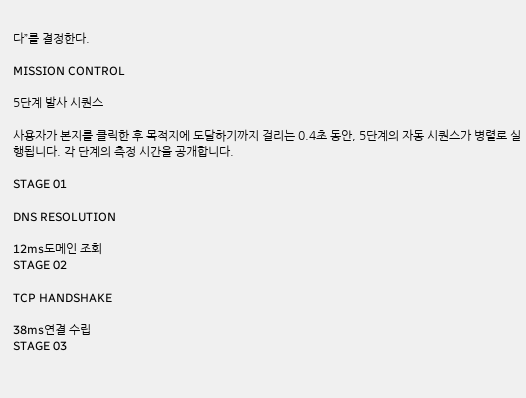다”를 결정한다.

MISSION CONTROL

5단계 발사 시퀀스

사용자가 본지를 클릭한 후 목적지에 도달하기까지 걸리는 0.4초 동안, 5단계의 자동 시퀀스가 병렬로 실행됩니다. 각 단계의 측정 시간을 공개합니다.

STAGE 01

DNS RESOLUTION

12ms도메인 조회
STAGE 02

TCP HANDSHAKE

38ms연결 수립
STAGE 03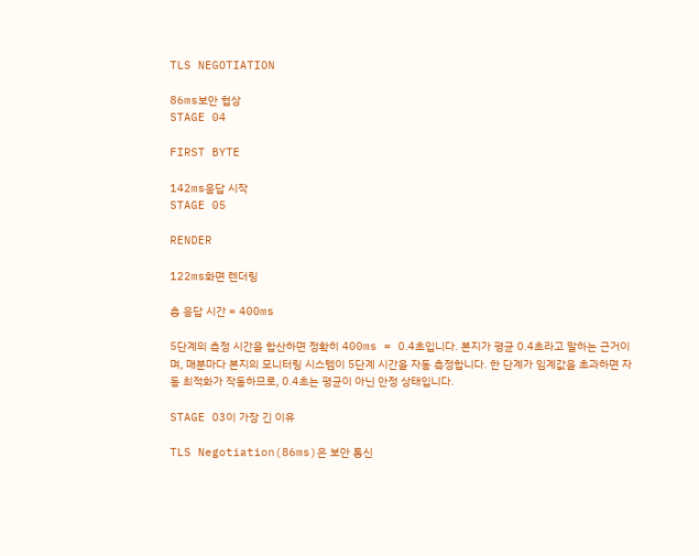TLS NEGOTIATION

86ms보안 협상
STAGE 04

FIRST BYTE

142ms응답 시작
STAGE 05

RENDER

122ms화면 렌더링

총 응답 시간 = 400ms

5단계의 측정 시간을 합산하면 정확히 400ms = 0.4초입니다. 본지가 평균 0.4초라고 말하는 근거이며, 매분마다 본지의 모니터링 시스템이 5단계 시간을 자동 측정합니다. 한 단계가 임계값을 초과하면 자동 최적화가 작동하므로, 0.4초는 평균이 아닌 안정 상태입니다.

STAGE 03이 가장 긴 이유

TLS Negotiation(86ms)은 보안 통신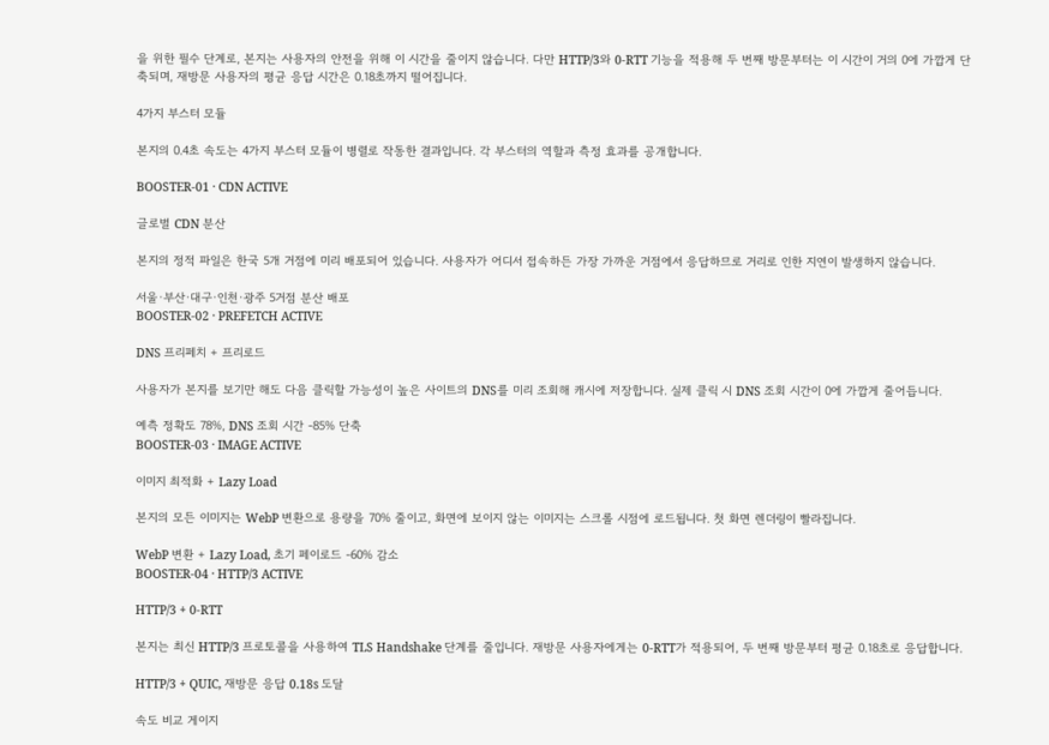을 위한 필수 단계로, 본지는 사용자의 안전을 위해 이 시간을 줄이지 않습니다. 다만 HTTP/3와 0-RTT 기능을 적용해 두 번째 방문부터는 이 시간이 거의 0에 가깝게 단축되며, 재방문 사용자의 평균 응답 시간은 0.18초까지 떨어집니다.

4가지 부스터 모듈

본지의 0.4초 속도는 4가지 부스터 모듈이 병렬로 작동한 결과입니다. 각 부스터의 역할과 측정 효과를 공개합니다.

BOOSTER-01 · CDN ACTIVE

글로벌 CDN 분산

본지의 정적 파일은 한국 5개 거점에 미리 배포되어 있습니다. 사용자가 어디서 접속하든 가장 가까운 거점에서 응답하므로 거리로 인한 지연이 발생하지 않습니다.

서울·부산·대구·인천·광주 5거점 분산 배포
BOOSTER-02 · PREFETCH ACTIVE

DNS 프리페치 + 프리로드

사용자가 본지를 보기만 해도 다음 클릭할 가능성이 높은 사이트의 DNS를 미리 조회해 캐시에 저장합니다. 실제 클릭 시 DNS 조회 시간이 0에 가깝게 줄어듭니다.

예측 정확도 78%, DNS 조회 시간 -85% 단축
BOOSTER-03 · IMAGE ACTIVE

이미지 최적화 + Lazy Load

본지의 모든 이미지는 WebP 변환으로 용량을 70% 줄이고, 화면에 보이지 않는 이미지는 스크롤 시점에 로드됩니다. 첫 화면 렌더링이 빨라집니다.

WebP 변환 + Lazy Load, 초기 페이로드 -60% 감소
BOOSTER-04 · HTTP/3 ACTIVE

HTTP/3 + 0-RTT

본지는 최신 HTTP/3 프로토콜을 사용하여 TLS Handshake 단계를 줄입니다. 재방문 사용자에게는 0-RTT가 적용되어, 두 번째 방문부터 평균 0.18초로 응답합니다.

HTTP/3 + QUIC, 재방문 응답 0.18s 도달

속도 비교 게이지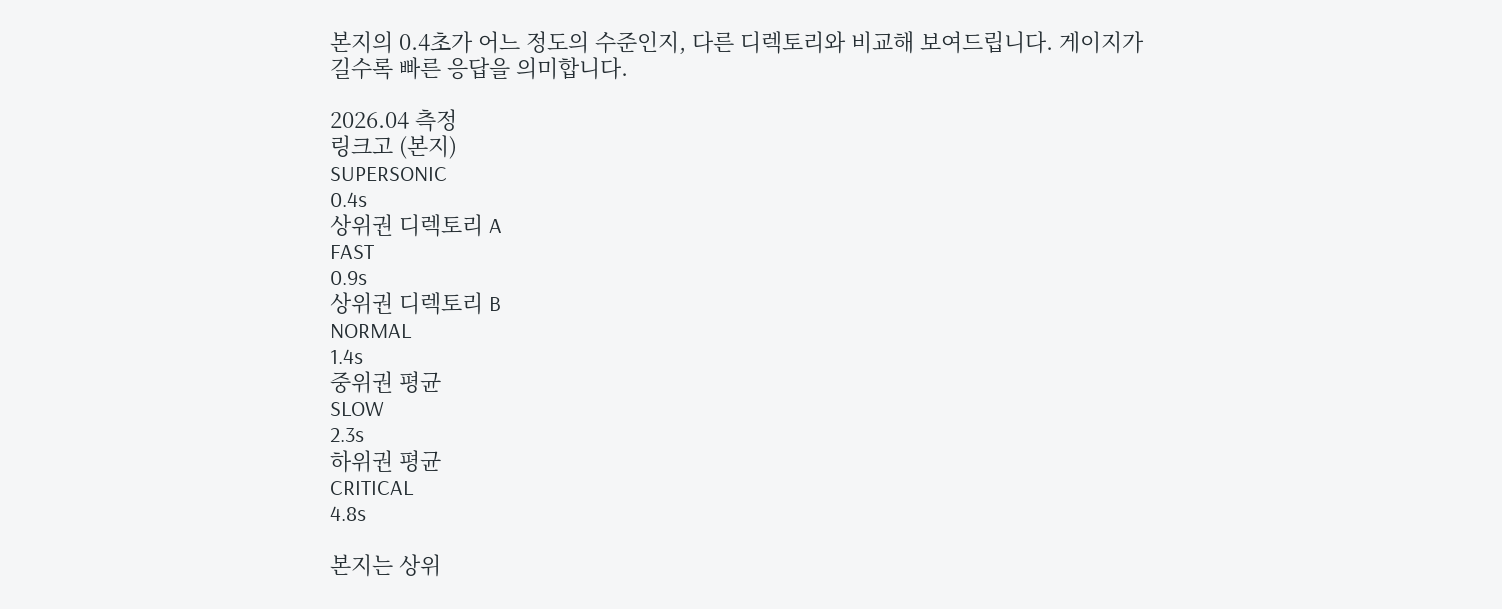본지의 0.4초가 어느 정도의 수준인지, 다른 디렉토리와 비교해 보여드립니다. 게이지가 길수록 빠른 응답을 의미합니다.

2026.04 측정
링크고 (본지)
SUPERSONIC
0.4s
상위권 디렉토리 A
FAST
0.9s
상위권 디렉토리 B
NORMAL
1.4s
중위권 평균
SLOW
2.3s
하위권 평균
CRITICAL
4.8s

본지는 상위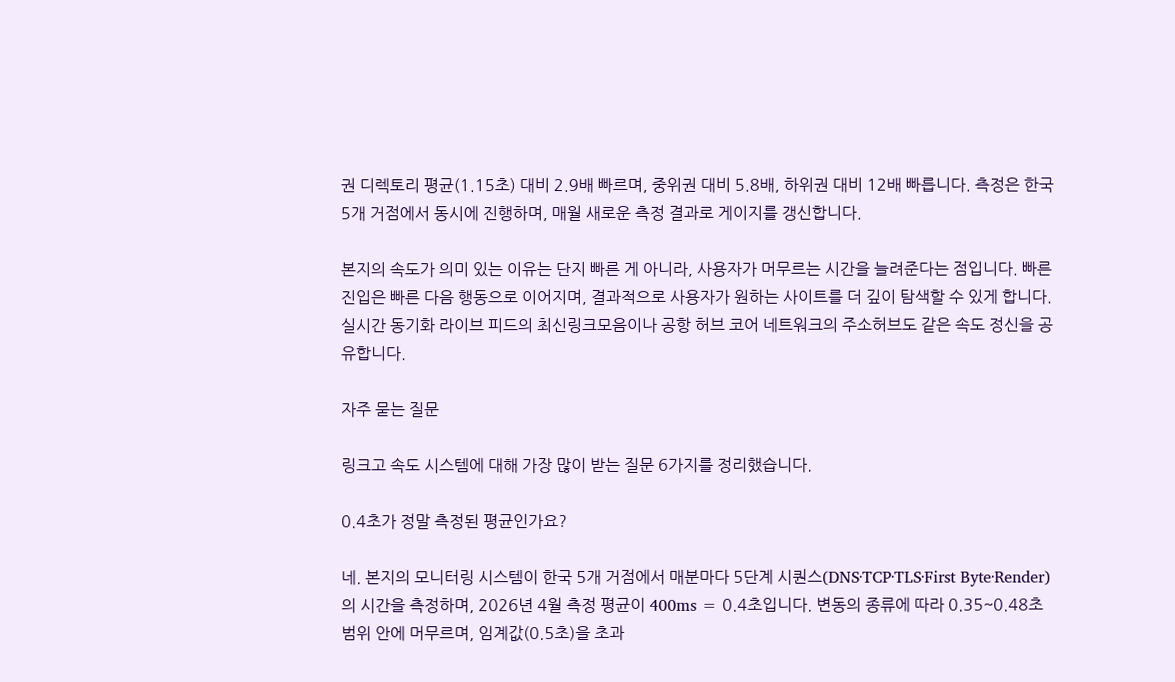권 디렉토리 평균(1.15초) 대비 2.9배 빠르며, 중위권 대비 5.8배, 하위권 대비 12배 빠릅니다. 측정은 한국 5개 거점에서 동시에 진행하며, 매월 새로운 측정 결과로 게이지를 갱신합니다.

본지의 속도가 의미 있는 이유는 단지 빠른 게 아니라, 사용자가 머무르는 시간을 늘려준다는 점입니다. 빠른 진입은 빠른 다음 행동으로 이어지며, 결과적으로 사용자가 원하는 사이트를 더 깊이 탐색할 수 있게 합니다. 실시간 동기화 라이브 피드의 최신링크모음이나 공항 허브 코어 네트워크의 주소허브도 같은 속도 정신을 공유합니다.

자주 묻는 질문

링크고 속도 시스템에 대해 가장 많이 받는 질문 6가지를 정리했습니다.

0.4초가 정말 측정된 평균인가요?

네. 본지의 모니터링 시스템이 한국 5개 거점에서 매분마다 5단계 시퀀스(DNS·TCP·TLS·First Byte·Render)의 시간을 측정하며, 2026년 4월 측정 평균이 400ms = 0.4초입니다. 변동의 종류에 따라 0.35~0.48초 범위 안에 머무르며, 임계값(0.5초)을 초과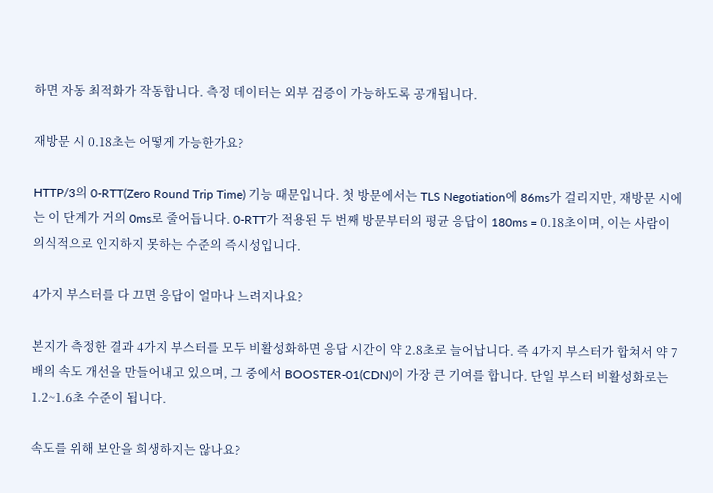하면 자동 최적화가 작동합니다. 측정 데이터는 외부 검증이 가능하도록 공개됩니다.

재방문 시 0.18초는 어떻게 가능한가요?

HTTP/3의 0-RTT(Zero Round Trip Time) 기능 때문입니다. 첫 방문에서는 TLS Negotiation에 86ms가 걸리지만, 재방문 시에는 이 단계가 거의 0ms로 줄어듭니다. 0-RTT가 적용된 두 번째 방문부터의 평균 응답이 180ms = 0.18초이며, 이는 사람이 의식적으로 인지하지 못하는 수준의 즉시성입니다.

4가지 부스터를 다 끄면 응답이 얼마나 느려지나요?

본지가 측정한 결과 4가지 부스터를 모두 비활성화하면 응답 시간이 약 2.8초로 늘어납니다. 즉 4가지 부스터가 합쳐서 약 7배의 속도 개선을 만들어내고 있으며, 그 중에서 BOOSTER-01(CDN)이 가장 큰 기여를 합니다. 단일 부스터 비활성화로는 1.2~1.6초 수준이 됩니다.

속도를 위해 보안을 희생하지는 않나요?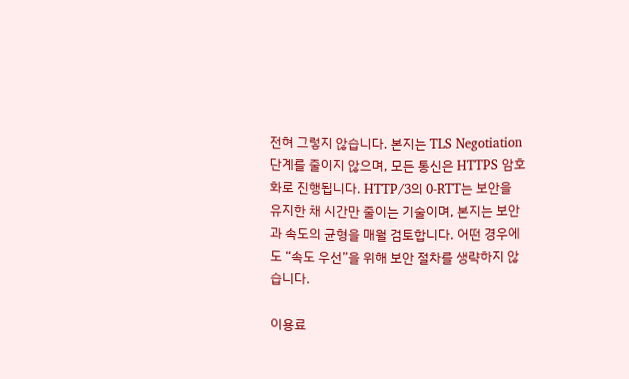전혀 그렇지 않습니다. 본지는 TLS Negotiation 단계를 줄이지 않으며, 모든 통신은 HTTPS 암호화로 진행됩니다. HTTP/3의 0-RTT는 보안을 유지한 채 시간만 줄이는 기술이며, 본지는 보안과 속도의 균형을 매월 검토합니다. 어떤 경우에도 “속도 우선”을 위해 보안 절차를 생략하지 않습니다.

이용료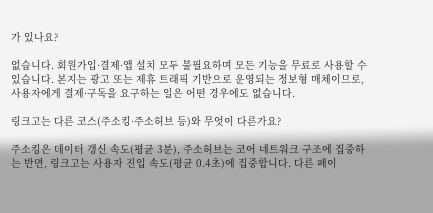가 있나요?

없습니다. 회원가입·결제·앱 설치 모두 불필요하며 모든 기능을 무료로 사용할 수 있습니다. 본지는 광고 또는 제휴 트래픽 기반으로 운영되는 정보형 매체이므로, 사용자에게 결제·구독을 요구하는 일은 어떤 경우에도 없습니다.

링크고는 다른 코스(주소킹·주소허브 등)와 무엇이 다른가요?

주소킹은 데이터 갱신 속도(평균 3분), 주소허브는 코어 네트워크 구조에 집중하는 반면, 링크고는 사용자 진입 속도(평균 0.4초)에 집중합니다. 다른 페이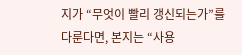지가 “무엇이 빨리 갱신되는가”를 다룬다면, 본지는 “사용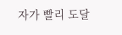자가 빨리 도달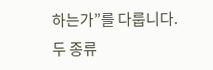하는가”를 다룹니다. 두 종류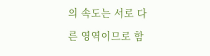의 속도는 서로 다른 영역이므로 함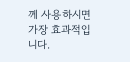께 사용하시면 가장 효과적입니다.